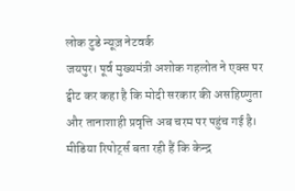लोक टुडे न्यूज़ नेटवर्क
जयपुर। पूर्व मुख्यमंत्री अशोक गहलोत ने एक्स पर ट्वीट कर कहा है कि मोदी सरकार की असहिष्णुता और तानाशाही प्रवृत्ति अब चरम पर पहुंच गई है। मीडिया रिपोर्ट्स बता रही हैं कि केन्द्र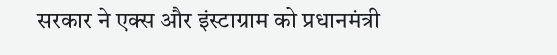सरकार ने एक्स और इंस्टाग्राम को प्रधानमंत्री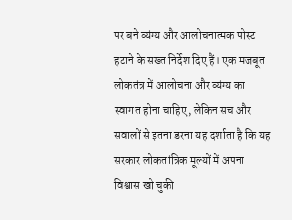पर बने व्यंग्य और आलोचनात्मक पोस्ट हटाने के सख्त निर्देश दिए हैं। एक मजबूत लोकतंत्र में आलोचना और व्यंग्य का स्वागत होना चाहिए, लेकिन सच और सवालों से इतना डरना यह दर्शाता है कि यह सरकार लोकतांत्रिक मूल्यों में अपना विश्वास खो चुकी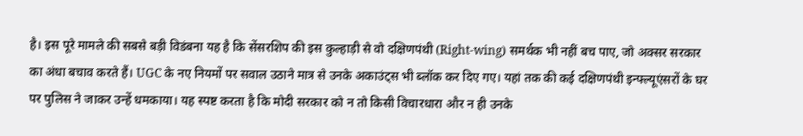है। इस पूरे मामले की सबसे बड़ी विडंबना यह है कि सेंसरशिप की इस कुल्हाड़ी से वो दक्षिणपंथी (Right-wing) समर्थक भी नहीं बच पाए, जो अक्सर सरकार का अंधा बचाव करते हैं। UGC के नए नियमों पर सवाल उठाने मात्र से उनके अकाउंट्स भी ब्लॉक कर दिए गए। यहां तक की कई दक्षिणपंथी इन्फ्ल्यूएंसरों के घर पर पुलिस ने जाकर उन्हें धमकाया। यह स्पष्ट करता है कि मोदी सरकार को न तो किसी विचारधारा और न ही उनके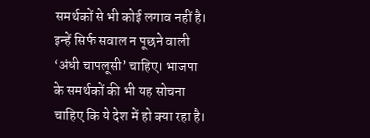समर्थकों से भी कोई लगाव नहीं है। इन्हें सिर्फ सवाल न पूछने वाली ‘अंधी चापलूसी’ चाहिए। भाजपा के समर्थकों की भी यह सोचना चाहिए कि ये देश में हो क्या रहा है।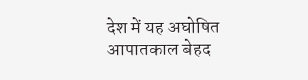देश में यह अघोषित आपातकाल बेहद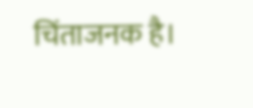चिंताजनक है।